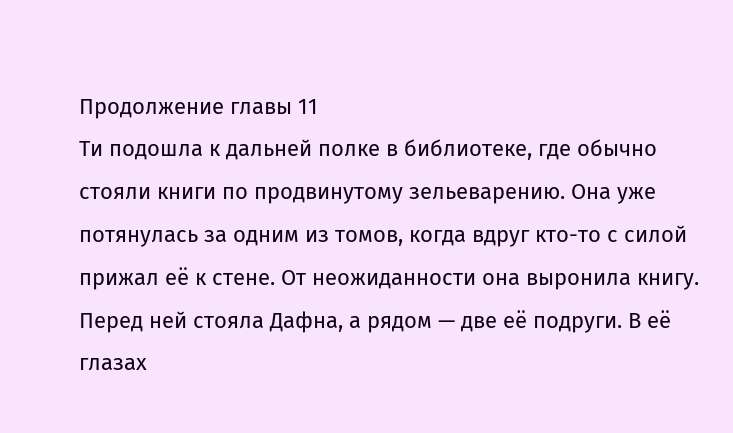Продолжение главы 11
Ти подошла к дальней полке в библиотеке, где обычно стояли книги по продвинутому зельеварению. Она уже потянулась за одним из томов, когда вдруг кто-то с силой прижал её к стене. От неожиданности она выронила книгу.
Перед ней стояла Дафна, а рядом — две её подруги. В её глазах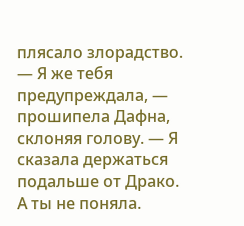плясало злорадство.
— Я же тебя предупреждала, — прошипела Дафна, склоняя голову. — Я сказала держаться подальше от Драко. А ты не поняла.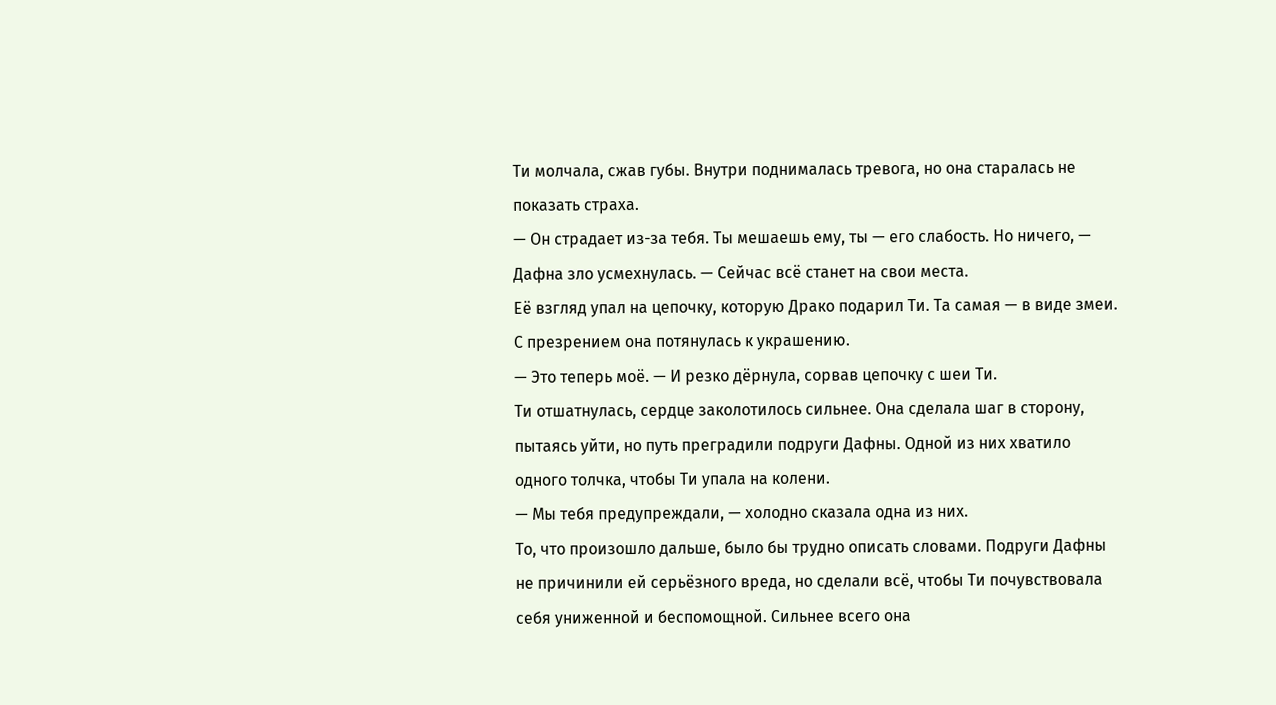Ти молчала, сжав губы. Внутри поднималась тревога, но она старалась не показать страха.
— Он страдает из-за тебя. Ты мешаешь ему, ты — его слабость. Но ничего, — Дафна зло усмехнулась. — Сейчас всё станет на свои места.
Её взгляд упал на цепочку, которую Драко подарил Ти. Та самая — в виде змеи. С презрением она потянулась к украшению.
— Это теперь моё. — И резко дёрнула, сорвав цепочку с шеи Ти.
Ти отшатнулась, сердце заколотилось сильнее. Она сделала шаг в сторону, пытаясь уйти, но путь преградили подруги Дафны. Одной из них хватило одного толчка, чтобы Ти упала на колени.
— Мы тебя предупреждали, — холодно сказала одна из них.
То, что произошло дальше, было бы трудно описать словами. Подруги Дафны не причинили ей серьёзного вреда, но сделали всё, чтобы Ти почувствовала себя униженной и беспомощной. Сильнее всего она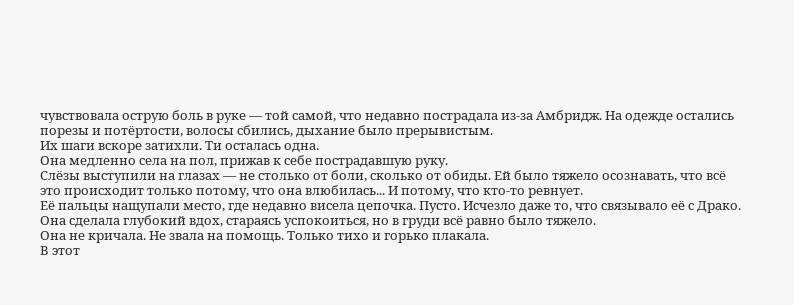чувствовала острую боль в руке — той самой, что недавно пострадала из-за Амбридж. На одежде остались порезы и потёртости, волосы сбились, дыхание было прерывистым.
Их шаги вскоре затихли. Ти осталась одна.
Она медленно села на пол, прижав к себе пострадавшую руку.
Слёзы выступили на глазах — не столько от боли, сколько от обиды. Ей было тяжело осознавать, что всё это происходит только потому, что она влюбилась... И потому, что кто-то ревнует.
Её пальцы нащупали место, где недавно висела цепочка. Пусто. Исчезло даже то, что связывало её с Драко.
Она сделала глубокий вдох, стараясь успокоиться, но в груди всё равно было тяжело.
Она не кричала. Не звала на помощь. Только тихо и горько плакала.
В этот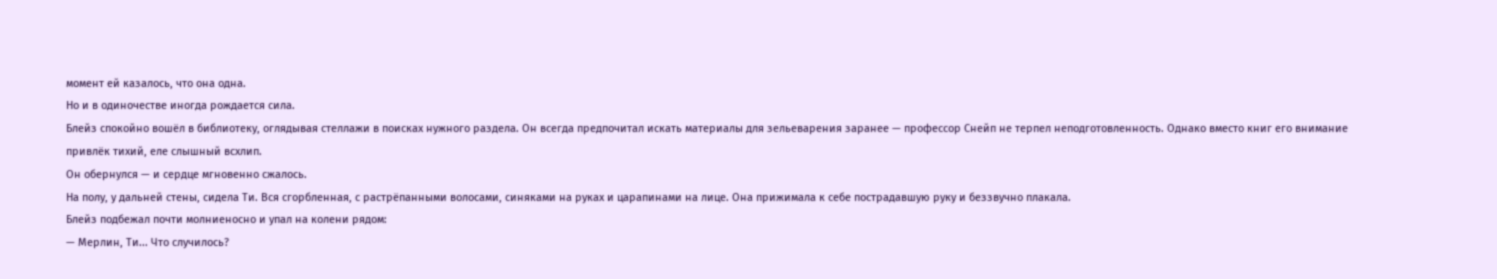момент ей казалось, что она одна.
Но и в одиночестве иногда рождается сила.
Блейз спокойно вошёл в библиотеку, оглядывая стеллажи в поисках нужного раздела. Он всегда предпочитал искать материалы для зельеварения заранее — профессор Снейп не терпел неподготовленность. Однако вместо книг его внимание привлёк тихий, еле слышный всхлип.
Он обернулся — и сердце мгновенно сжалось.
На полу, у дальней стены, сидела Ти. Вся сгорбленная, с растрёпанными волосами, синяками на руках и царапинами на лице. Она прижимала к себе пострадавшую руку и беззвучно плакала.
Блейз подбежал почти молниеносно и упал на колени рядом:
— Мерлин, Ти... Что случилось?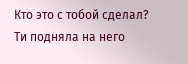Кто это с тобой сделал?
Ти подняла на него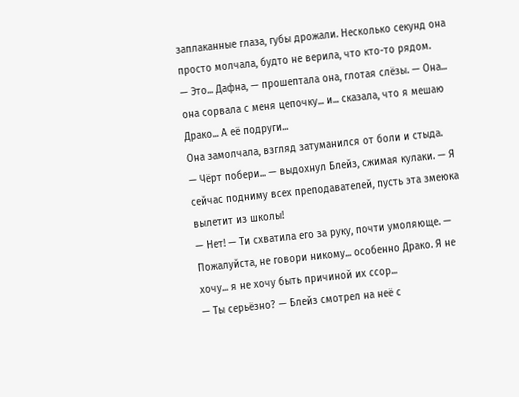заплаканные глаза, губы дрожали. Несколько секунд она просто молчала, будто не верила, что кто-то рядом.
— Это... Дафна, — прошептала она, глотая слёзы. — Она... она сорвала с меня цепочку... и... сказала, что я мешаю Драко... А её подруги...
Она замолчала, взгляд затуманился от боли и стыда.
— Чёрт побери... — выдохнул Блейз, сжимая кулаки. — Я сейчас подниму всех преподавателей, пусть эта змеюка вылетит из школы!
— Нет! — Ти схватила его за руку, почти умоляюще. — Пожалуйста, не говори никому... особенно Драко. Я не хочу... я не хочу быть причиной их ссор...
— Ты серьёзно? — Блейз смотрел на неё с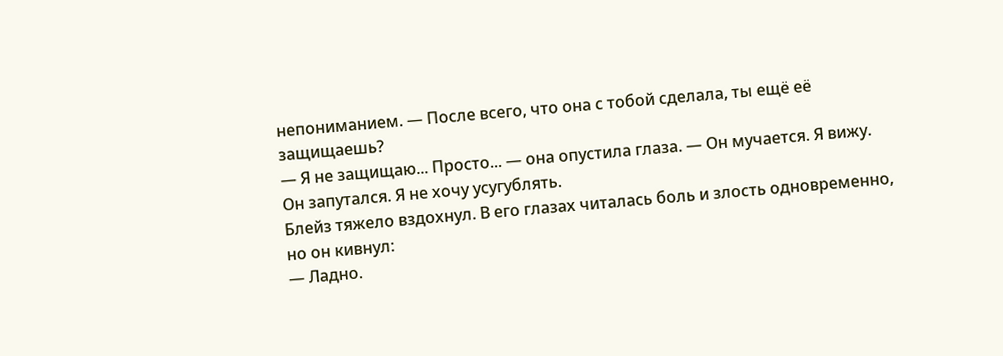непониманием. — После всего, что она с тобой сделала, ты ещё её защищаешь?
— Я не защищаю... Просто... — она опустила глаза. — Он мучается. Я вижу. Он запутался. Я не хочу усугублять.
Блейз тяжело вздохнул. В его глазах читалась боль и злость одновременно, но он кивнул:
— Ладно.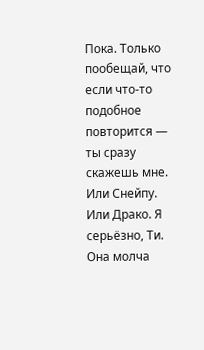Пока. Только пообещай, что если что-то подобное повторится — ты сразу скажешь мне. Или Снейпу. Или Драко. Я серьёзно, Ти.
Она молча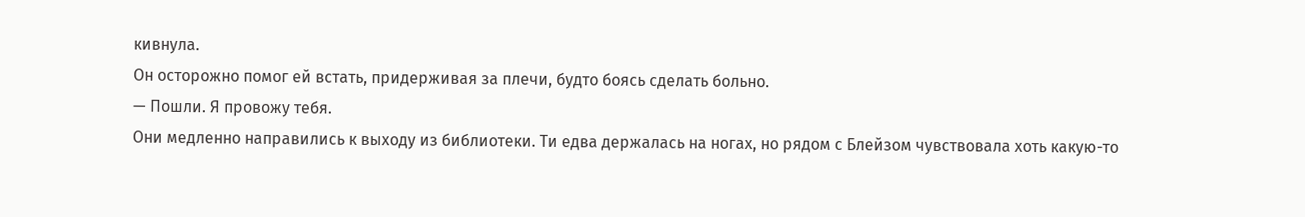кивнула.
Он осторожно помог ей встать, придерживая за плечи, будто боясь сделать больно.
— Пошли. Я провожу тебя.
Они медленно направились к выходу из библиотеки. Ти едва держалась на ногах, но рядом с Блейзом чувствовала хоть какую-то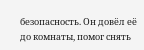безопасность. Он довёл её до комнаты, помог снять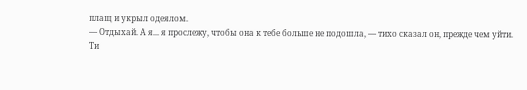плащ и укрыл одеялом.
— Отдыхай. А я... я прослежу, чтобы она к тебе больше не подошла, — тихо сказал он, прежде чем уйти.
Ти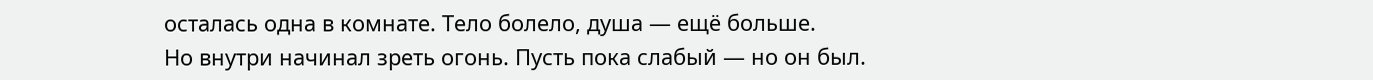осталась одна в комнате. Тело болело, душа — ещё больше.
Но внутри начинал зреть огонь. Пусть пока слабый — но он был.